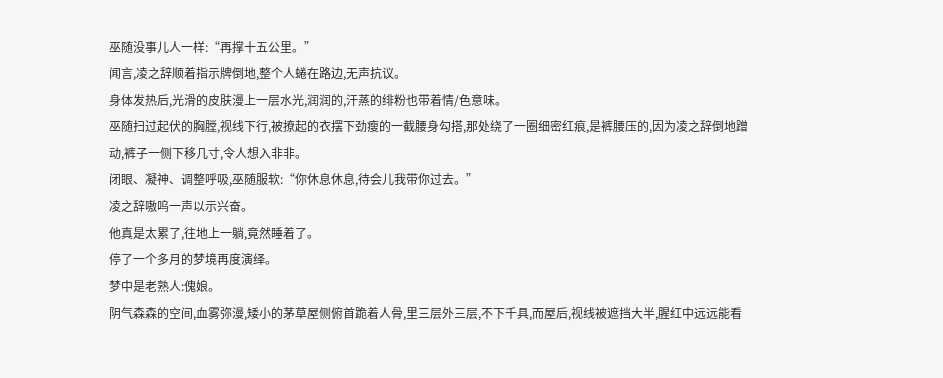巫随没事儿人一样:“再撑十五公里。”
闻言,凌之辞顺着指示牌倒地,整个人蜷在路边,无声抗议。
身体发热后,光滑的皮肤漫上一层水光,润润的,汗蒸的绯粉也带着情/色意味。
巫随扫过起伏的胸膛,视线下行,被撩起的衣摆下劲瘦的一截腰身勾搭,那处绕了一圈细密红痕,是裤腰压的,因为凌之辞倒地蹭动,裤子一侧下移几寸,令人想入非非。
闭眼、凝神、调整呼吸,巫随服软:“你休息休息,待会儿我带你过去。”
凌之辞嗷呜一声以示兴奋。
他真是太累了,往地上一躺,竟然睡着了。
停了一个多月的梦境再度演绎。
梦中是老熟人:傀娘。
阴气森森的空间,血雾弥漫,矮小的茅草屋侧俯首跪着人骨,里三层外三层,不下千具,而屋后,视线被遮挡大半,腥红中远远能看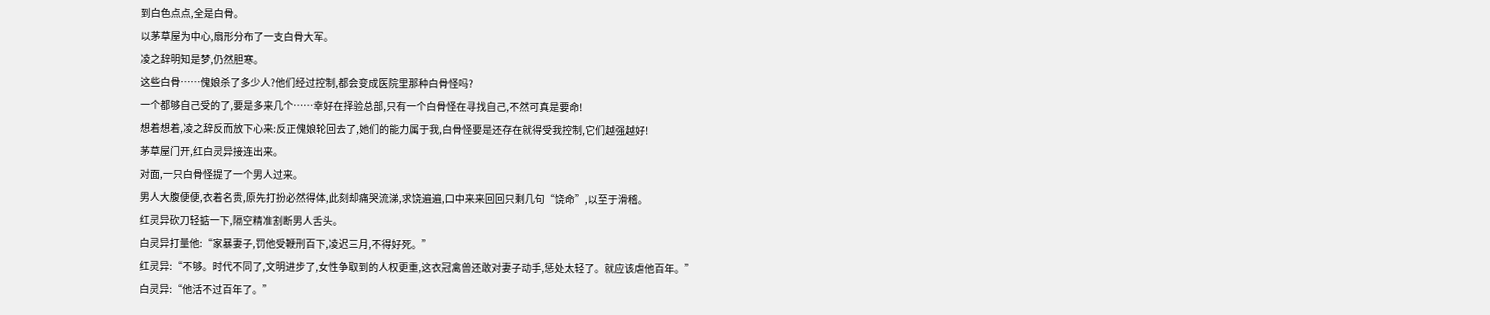到白色点点,全是白骨。
以茅草屋为中心,扇形分布了一支白骨大军。
凌之辞明知是梦,仍然胆寒。
这些白骨……傀娘杀了多少人?他们经过控制,都会变成医院里那种白骨怪吗?
一个都够自己受的了,要是多来几个……幸好在择验总部,只有一个白骨怪在寻找自己,不然可真是要命!
想着想着,凌之辞反而放下心来:反正傀娘轮回去了,她们的能力属于我,白骨怪要是还存在就得受我控制,它们越强越好!
茅草屋门开,红白灵异接连出来。
对面,一只白骨怪提了一个男人过来。
男人大腹便便,衣着名贵,原先打扮必然得体,此刻却痛哭流涕,求饶遍遍,口中来来回回只剩几句“饶命”,以至于滑稽。
红灵异砍刀轻掂一下,隔空精准割断男人舌头。
白灵异打量他:“家暴妻子,罚他受鞭刑百下,凌迟三月,不得好死。”
红灵异:“不够。时代不同了,文明进步了,女性争取到的人权更重,这衣冠禽兽还敢对妻子动手,惩处太轻了。就应该虐他百年。”
白灵异:“他活不过百年了。”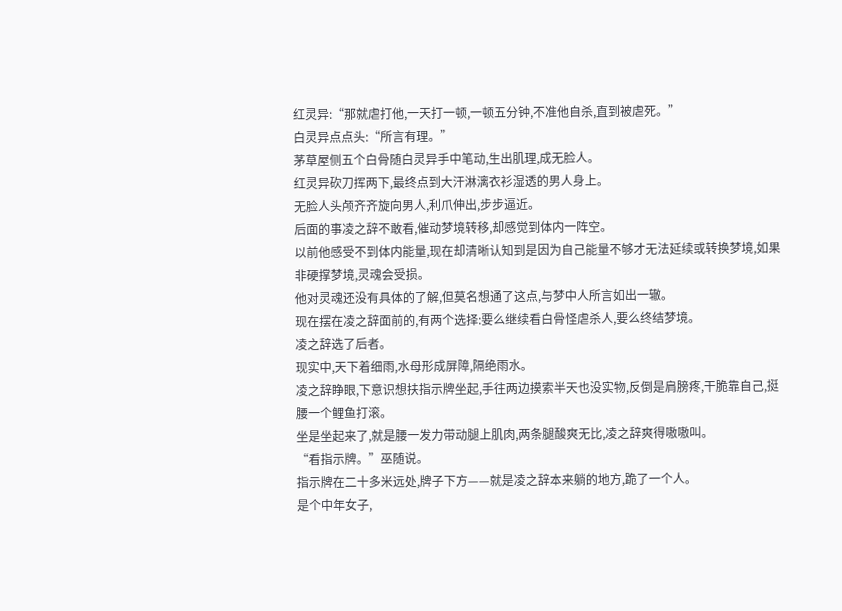红灵异:“那就虐打他,一天打一顿,一顿五分钟,不准他自杀,直到被虐死。”
白灵异点点头:“所言有理。”
茅草屋侧五个白骨随白灵异手中笔动,生出肌理,成无脸人。
红灵异砍刀挥两下,最终点到大汗淋漓衣衫湿透的男人身上。
无脸人头颅齐齐旋向男人,利爪伸出,步步逼近。
后面的事凌之辞不敢看,催动梦境转移,却感觉到体内一阵空。
以前他感受不到体内能量,现在却清晰认知到是因为自己能量不够才无法延续或转换梦境,如果非硬撑梦境,灵魂会受损。
他对灵魂还没有具体的了解,但莫名想通了这点,与梦中人所言如出一辙。
现在摆在凌之辞面前的,有两个选择:要么继续看白骨怪虐杀人,要么终结梦境。
凌之辞选了后者。
现实中,天下着细雨,水母形成屏障,隔绝雨水。
凌之辞睁眼,下意识想扶指示牌坐起,手往两边摸索半天也没实物,反倒是肩膀疼,干脆靠自己,挺腰一个鲤鱼打滚。
坐是坐起来了,就是腰一发力带动腿上肌肉,两条腿酸爽无比,凌之辞爽得嗷嗷叫。
“看指示牌。”巫随说。
指示牌在二十多米远处,牌子下方——就是凌之辞本来躺的地方,跪了一个人。
是个中年女子,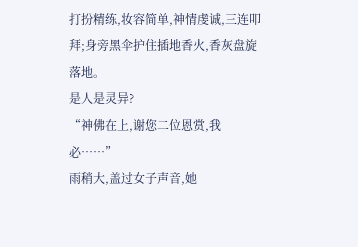打扮精练,妆容简单,神情虔诚,三连叩拜;身旁黑伞护住插地香火,香灰盘旋落地。
是人是灵异?
“神佛在上,谢您二位恩赏,我必……”
雨稍大,盖过女子声音,她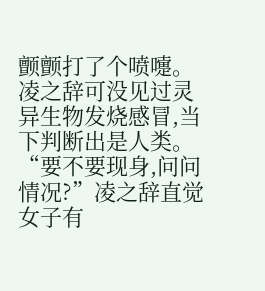颤颤打了个喷嚏。
凌之辞可没见过灵异生物发烧感冒,当下判断出是人类。
“要不要现身,问问情况?”凌之辞直觉女子有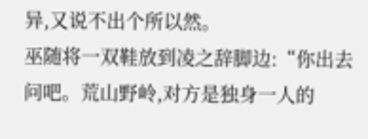异,又说不出个所以然。
巫随将一双鞋放到凌之辞脚边:“你出去问吧。荒山野岭,对方是独身一人的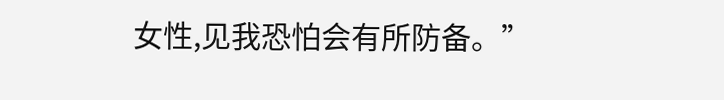女性,见我恐怕会有所防备。”